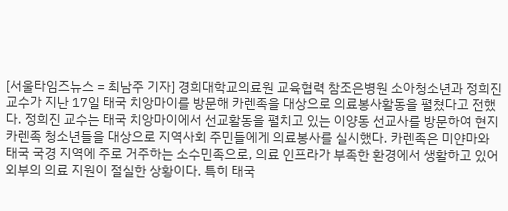[서울타임즈뉴스 = 최남주 기자] 경희대학교의료원 교육협력 참조은병원 소아청소년과 정희진 교수가 지난 17일 태국 치앙마이를 방문해 카렌족을 대상으로 의료봉사활동을 펼쳤다고 전했다. 정희진 교수는 태국 치앙마이에서 선교활동을 펼치고 있는 이양동 선교사를 방문하여 현지 카렌족 청소년들을 대상으로 지역사회 주민들에게 의료봉사를 실시했다. 카렌족은 미얀마와 태국 국경 지역에 주로 거주하는 소수민족으로, 의료 인프라가 부족한 환경에서 생활하고 있어 외부의 의료 지원이 절실한 상황이다. 특히 태국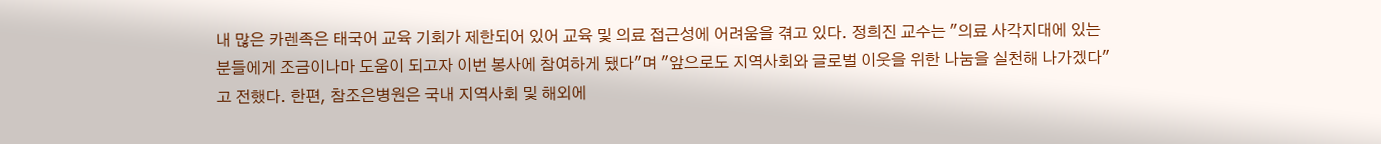내 많은 카렌족은 태국어 교육 기회가 제한되어 있어 교육 및 의료 접근성에 어려움을 겪고 있다. 정희진 교수는 "의료 사각지대에 있는 분들에게 조금이나마 도움이 되고자 이번 봉사에 참여하게 됐다"며 "앞으로도 지역사회와 글로벌 이웃을 위한 나눔을 실천해 나가겠다"고 전했다. 한편, 참조은병원은 국내 지역사회 및 해외에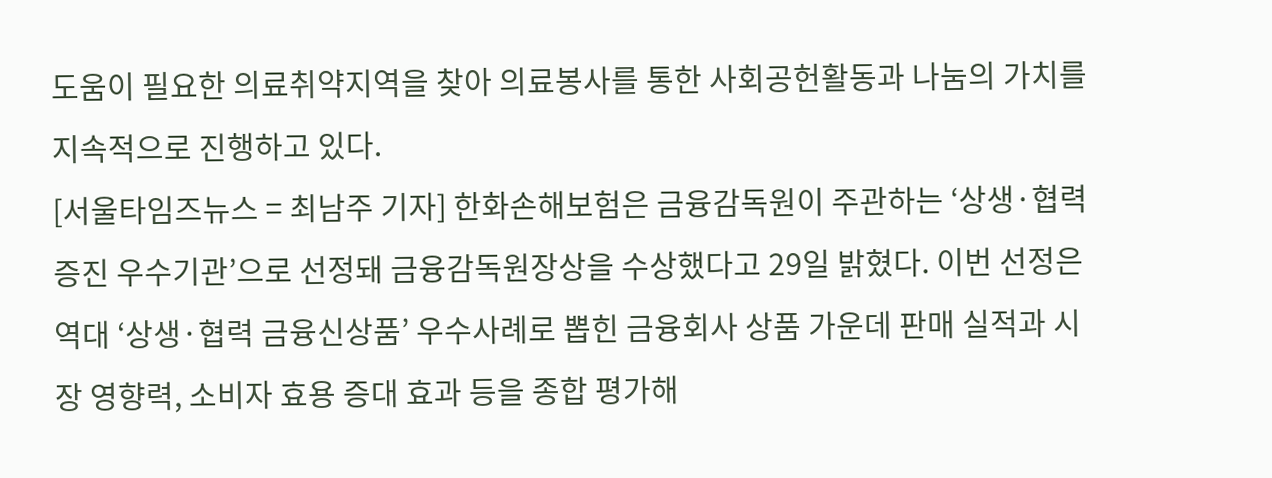도움이 필요한 의료취약지역을 찾아 의료봉사를 통한 사회공헌활동과 나눔의 가치를 지속적으로 진행하고 있다.
[서울타임즈뉴스 = 최남주 기자] 한화손해보험은 금융감독원이 주관하는 ‘상생·협력 증진 우수기관’으로 선정돼 금융감독원장상을 수상했다고 29일 밝혔다. 이번 선정은 역대 ‘상생·협력 금융신상품’ 우수사례로 뽑힌 금융회사 상품 가운데 판매 실적과 시장 영향력, 소비자 효용 증대 효과 등을 종합 평가해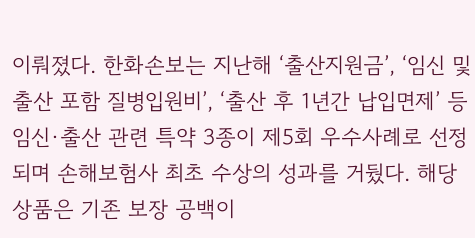이뤄졌다. 한화손보는 지난해 ‘출산지원금’, ‘임신 및 출산 포함 질병입원비’, ‘출산 후 1년간 납입면제’ 등 임신·출산 관련 특약 3종이 제5회 우수사례로 선정되며 손해보험사 최초 수상의 성과를 거뒀다. 해당 상품은 기존 보장 공백이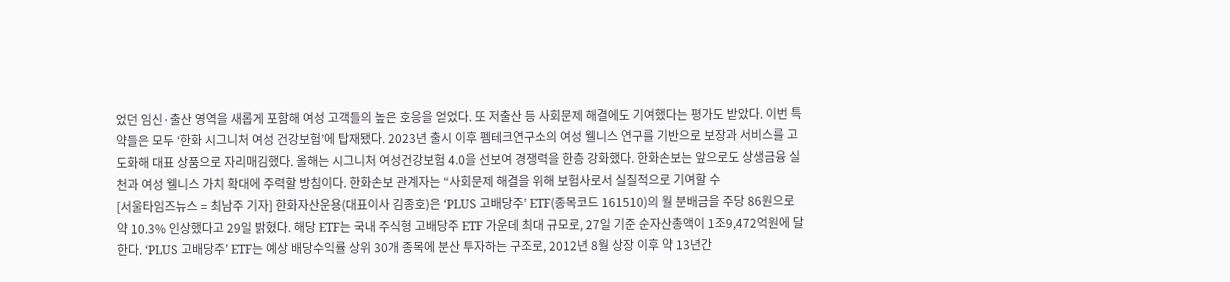었던 임신·출산 영역을 새롭게 포함해 여성 고객들의 높은 호응을 얻었다. 또 저출산 등 사회문제 해결에도 기여했다는 평가도 받았다. 이번 특약들은 모두 ‘한화 시그니처 여성 건강보험’에 탑재됐다. 2023년 출시 이후 펨테크연구소의 여성 웰니스 연구를 기반으로 보장과 서비스를 고도화해 대표 상품으로 자리매김했다. 올해는 시그니처 여성건강보험 4.0을 선보여 경쟁력을 한층 강화했다. 한화손보는 앞으로도 상생금융 실천과 여성 웰니스 가치 확대에 주력할 방침이다. 한화손보 관계자는 “사회문제 해결을 위해 보험사로서 실질적으로 기여할 수
[서울타임즈뉴스 = 최남주 기자] 한화자산운용(대표이사 김종호)은 ‘PLUS 고배당주’ ETF(종목코드 161510)의 월 분배금을 주당 86원으로 약 10.3% 인상했다고 29일 밝혔다. 해당 ETF는 국내 주식형 고배당주 ETF 가운데 최대 규모로, 27일 기준 순자산총액이 1조9,472억원에 달한다. ‘PLUS 고배당주’ ETF는 예상 배당수익률 상위 30개 종목에 분산 투자하는 구조로, 2012년 8월 상장 이후 약 13년간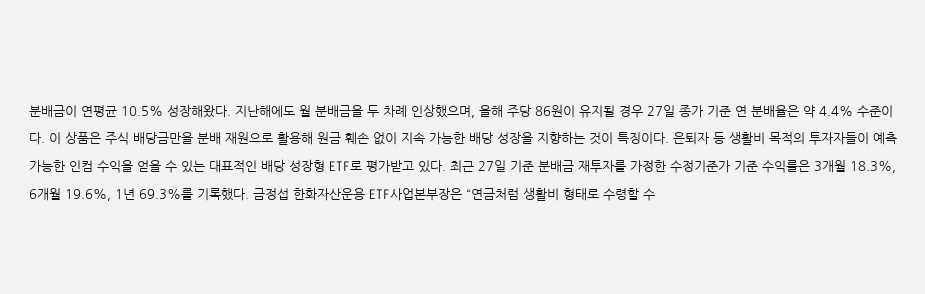분배금이 연평균 10.5% 성장해왔다. 지난해에도 월 분배금을 두 차례 인상했으며, 올해 주당 86원이 유지될 경우 27일 종가 기준 연 분배율은 약 4.4% 수준이다. 이 상품은 주식 배당금만을 분배 재원으로 활용해 원금 훼손 없이 지속 가능한 배당 성장을 지향하는 것이 특징이다. 은퇴자 등 생활비 목적의 투자자들이 예측 가능한 인컴 수익을 얻을 수 있는 대표적인 배당 성장형 ETF로 평가받고 있다. 최근 27일 기준 분배금 재투자를 가정한 수정기준가 기준 수익률은 3개월 18.3%, 6개월 19.6%, 1년 69.3%를 기록했다. 금정섭 한화자산운용 ETF사업본부장은 “연금처럼 생활비 형태로 수령할 수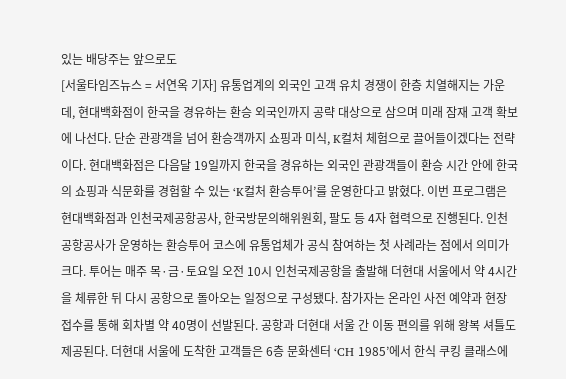있는 배당주는 앞으로도
[서울타임즈뉴스 = 서연옥 기자] 유통업계의 외국인 고객 유치 경쟁이 한층 치열해지는 가운데, 현대백화점이 한국을 경유하는 환승 외국인까지 공략 대상으로 삼으며 미래 잠재 고객 확보에 나선다. 단순 관광객을 넘어 환승객까지 쇼핑과 미식, K컬처 체험으로 끌어들이겠다는 전략이다. 현대백화점은 다음달 19일까지 한국을 경유하는 외국인 관광객들이 환승 시간 안에 한국의 쇼핑과 식문화를 경험할 수 있는 ‘K컬처 환승투어’를 운영한다고 밝혔다. 이번 프로그램은 현대백화점과 인천국제공항공사, 한국방문의해위원회, 팔도 등 4자 협력으로 진행된다. 인천공항공사가 운영하는 환승투어 코스에 유통업체가 공식 참여하는 첫 사례라는 점에서 의미가 크다. 투어는 매주 목·금·토요일 오전 10시 인천국제공항을 출발해 더현대 서울에서 약 4시간을 체류한 뒤 다시 공항으로 돌아오는 일정으로 구성됐다. 참가자는 온라인 사전 예약과 현장 접수를 통해 회차별 약 40명이 선발된다. 공항과 더현대 서울 간 이동 편의를 위해 왕복 셔틀도 제공된다. 더현대 서울에 도착한 고객들은 6층 문화센터 ‘CH 1985’에서 한식 쿠킹 클래스에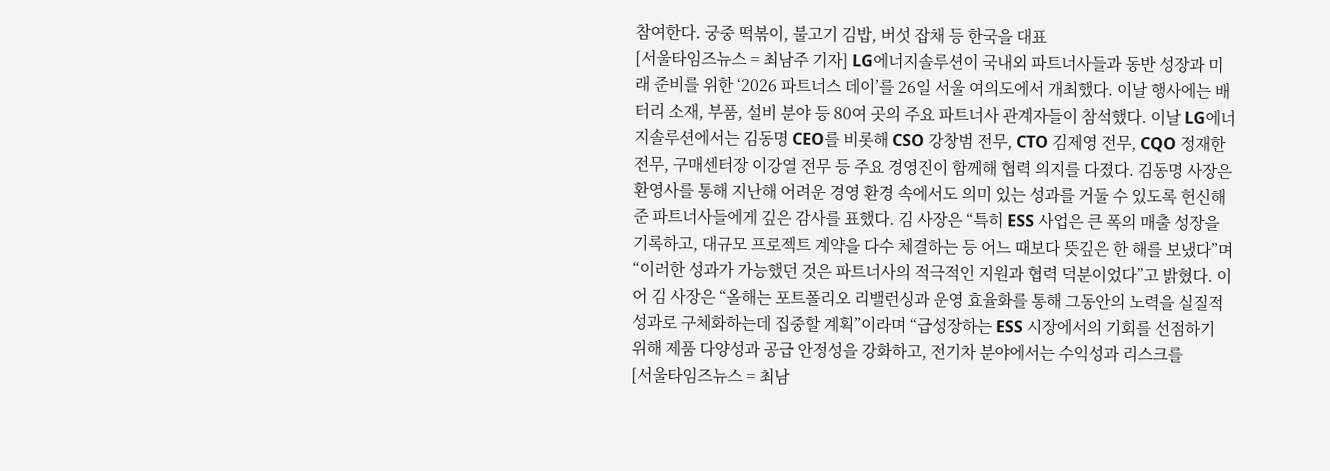참여한다. 궁중 떡볶이, 불고기 김밥, 버섯 잡채 등 한국을 대표
[서울타임즈뉴스 = 최남주 기자] LG에너지솔루션이 국내외 파트너사들과 동반 성장과 미래 준비를 위한 ‘2026 파트너스 데이’를 26일 서울 여의도에서 개최했다. 이날 행사에는 배터리 소재, 부품, 설비 분야 등 80여 곳의 주요 파트너사 관계자들이 참석했다. 이날 LG에너지솔루션에서는 김동명 CEO를 비롯해 CSO 강창범 전무, CTO 김제영 전무, CQO 정재한 전무, 구매센터장 이강열 전무 등 주요 경영진이 함께해 협력 의지를 다졌다. 김동명 사장은 환영사를 통해 지난해 어려운 경영 환경 속에서도 의미 있는 성과를 거둘 수 있도록 헌신해준 파트너사들에게 깊은 감사를 표했다. 김 사장은 “특히 ESS 사업은 큰 폭의 매출 성장을 기록하고, 대규모 프로젝트 계약을 다수 체결하는 등 어느 때보다 뜻깊은 한 해를 보냈다”며 “이러한 성과가 가능했던 것은 파트너사의 적극적인 지원과 협력 덕분이었다”고 밝혔다. 이어 김 사장은 “올해는 포트폴리오 리밸런싱과 운영 효율화를 통해 그동안의 노력을 실질적 성과로 구체화하는데 집중할 계획”이라며 “급성장하는 ESS 시장에서의 기회를 선점하기 위해 제품 다양성과 공급 안정성을 강화하고, 전기차 분야에서는 수익성과 리스크를
[서울타임즈뉴스 = 최남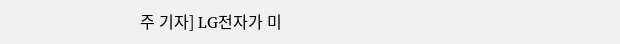주 기자] LG전자가 미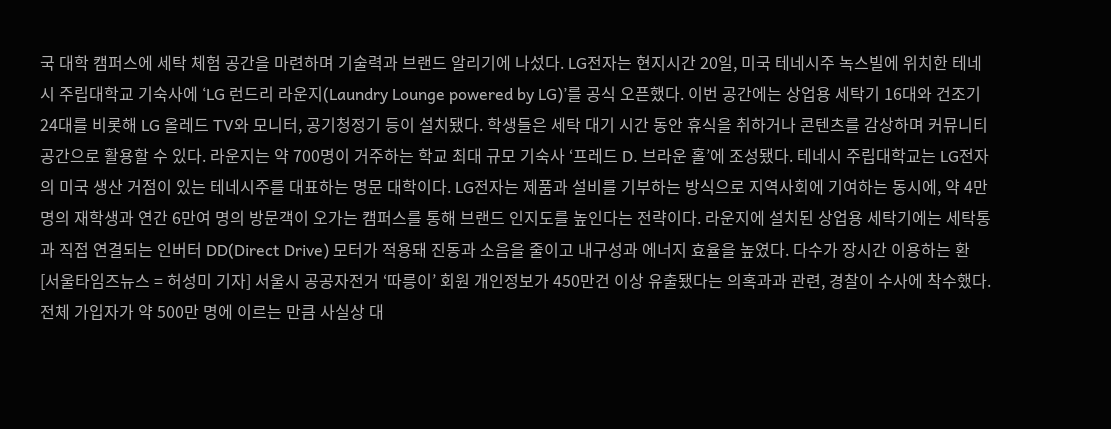국 대학 캠퍼스에 세탁 체험 공간을 마련하며 기술력과 브랜드 알리기에 나섰다. LG전자는 현지시간 20일, 미국 테네시주 녹스빌에 위치한 테네시 주립대학교 기숙사에 ‘LG 런드리 라운지(Laundry Lounge powered by LG)’를 공식 오픈했다. 이번 공간에는 상업용 세탁기 16대와 건조기 24대를 비롯해 LG 올레드 TV와 모니터, 공기청정기 등이 설치됐다. 학생들은 세탁 대기 시간 동안 휴식을 취하거나 콘텐츠를 감상하며 커뮤니티 공간으로 활용할 수 있다. 라운지는 약 700명이 거주하는 학교 최대 규모 기숙사 ‘프레드 D. 브라운 홀’에 조성됐다. 테네시 주립대학교는 LG전자의 미국 생산 거점이 있는 테네시주를 대표하는 명문 대학이다. LG전자는 제품과 설비를 기부하는 방식으로 지역사회에 기여하는 동시에, 약 4만 명의 재학생과 연간 6만여 명의 방문객이 오가는 캠퍼스를 통해 브랜드 인지도를 높인다는 전략이다. 라운지에 설치된 상업용 세탁기에는 세탁통과 직접 연결되는 인버터 DD(Direct Drive) 모터가 적용돼 진동과 소음을 줄이고 내구성과 에너지 효율을 높였다. 다수가 장시간 이용하는 환
[서울타임즈뉴스 = 허성미 기자] 서울시 공공자전거 ‘따릉이’ 회원 개인정보가 450만건 이상 유출됐다는 의혹과과 관련, 경찰이 수사에 착수했다. 전체 가입자가 약 500만 명에 이르는 만큼 사실상 대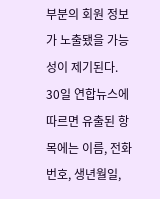부분의 회원 정보가 노출됐을 가능성이 제기된다. 30일 연합뉴스에 따르면 유출된 항목에는 이름, 전화번호, 생년월일,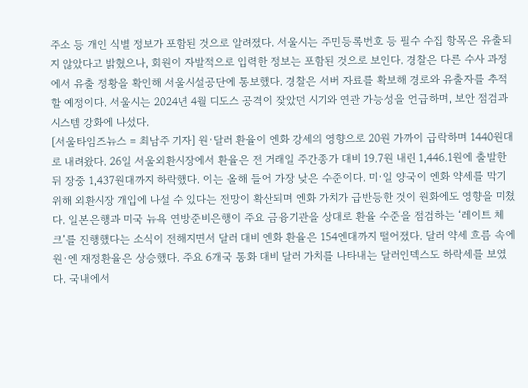주소 등 개인 식별 정보가 포함된 것으로 알려졌다. 서울시는 주민등록번호 등 필수 수집 항목은 유출되지 않았다고 밝혔으나, 회원이 자발적으로 입력한 정보는 포함된 것으로 보인다. 경찰은 다른 수사 과정에서 유출 정황을 확인해 서울시설공단에 통보했다. 경찰은 서버 자료를 확보해 경로와 유출자를 추적할 예정이다. 서울시는 2024년 4월 디도스 공격이 잦았던 시기와 연관 가능성을 언급하며, 보안 점검과 시스템 강화에 나섰다.
[서울타임즈뉴스 = 최남주 기자] 원·달러 환율이 엔화 강세의 영향으로 20원 가까이 급락하며 1440원대로 내려왔다. 26일 서울외환시장에서 환율은 전 거래일 주간종가 대비 19.7원 내린 1,446.1원에 출발한 뒤 장중 1,437원대까지 하락했다. 이는 올해 들어 가장 낮은 수준이다. 미·일 양국이 엔화 약세를 막기 위해 외환시장 개입에 나설 수 있다는 전망이 확산되며 엔화 가치가 급반등한 것이 원화에도 영향을 미쳤다. 일본은행과 미국 뉴욕 연방준비은행이 주요 금융기관을 상대로 환율 수준을 점검하는 ‘레이트 체크’를 진행했다는 소식이 전해지면서 달러 대비 엔화 환율은 154엔대까지 떨어졌다. 달러 약세 흐름 속에 원·엔 재정환율은 상승했다. 주요 6개국 통화 대비 달러 가치를 나타내는 달러인덱스도 하락세를 보였다. 국내에서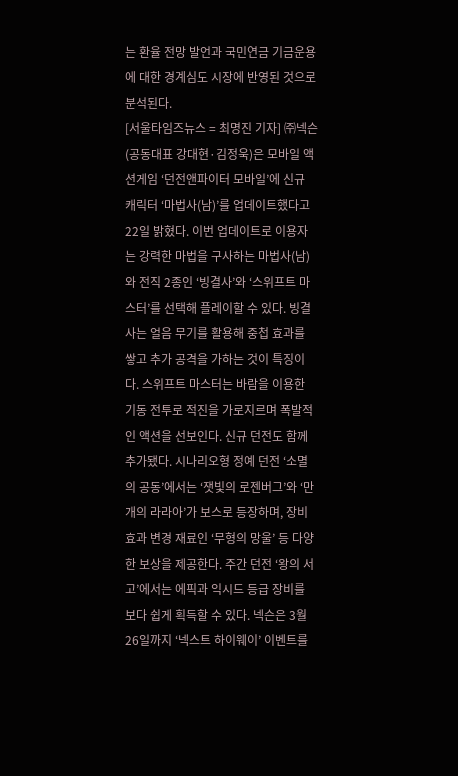는 환율 전망 발언과 국민연금 기금운용에 대한 경계심도 시장에 반영된 것으로 분석된다.
[서울타임즈뉴스 = 최명진 기자] ㈜넥슨(공동대표 강대현·김정욱)은 모바일 액션게임 ‘던전앤파이터 모바일’에 신규 캐릭터 ‘마법사(남)’를 업데이트했다고 22일 밝혔다. 이번 업데이트로 이용자는 강력한 마법을 구사하는 마법사(남)와 전직 2종인 ‘빙결사’와 ‘스위프트 마스터’를 선택해 플레이할 수 있다. 빙결사는 얼음 무기를 활용해 중첩 효과를 쌓고 추가 공격을 가하는 것이 특징이다. 스위프트 마스터는 바람을 이용한 기동 전투로 적진을 가로지르며 폭발적인 액션을 선보인다. 신규 던전도 함께 추가됐다. 시나리오형 정예 던전 ‘소멸의 공동’에서는 ‘잿빛의 로젠버그’와 ‘만개의 라라아’가 보스로 등장하며, 장비 효과 변경 재료인 ‘무형의 망울’ 등 다양한 보상을 제공한다. 주간 던전 ‘왕의 서고’에서는 에픽과 익시드 등급 장비를 보다 쉽게 획득할 수 있다. 넥슨은 3월 26일까지 ‘넥스트 하이웨이’ 이벤트를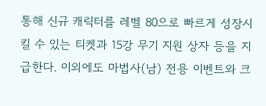통해 신규 캐릭터를 레벨 80으로 빠르게 성장시킬 수 있는 티켓과 15강 무기 지원 상자 등을 지급한다. 이외에도 마법사(남) 전용 이벤트와 크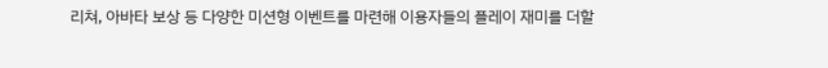리쳐, 아바타 보상 등 다양한 미션형 이벤트를 마련해 이용자들의 플레이 재미를 더할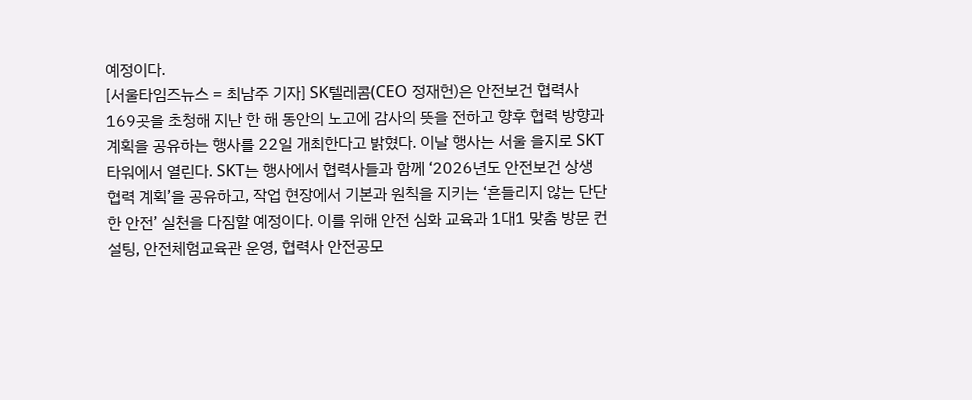예정이다.
[서울타임즈뉴스 = 최남주 기자] SK텔레콤(CEO 정재헌)은 안전보건 협력사 169곳을 초청해 지난 한 해 동안의 노고에 감사의 뜻을 전하고 향후 협력 방향과 계획을 공유하는 행사를 22일 개최한다고 밝혔다. 이날 행사는 서울 을지로 SKT타워에서 열린다. SKT는 행사에서 협력사들과 함께 ‘2026년도 안전보건 상생 협력 계획’을 공유하고, 작업 현장에서 기본과 원칙을 지키는 ‘흔들리지 않는 단단한 안전’ 실천을 다짐할 예정이다. 이를 위해 안전 심화 교육과 1대1 맞춤 방문 컨설팅, 안전체험교육관 운영, 협력사 안전공모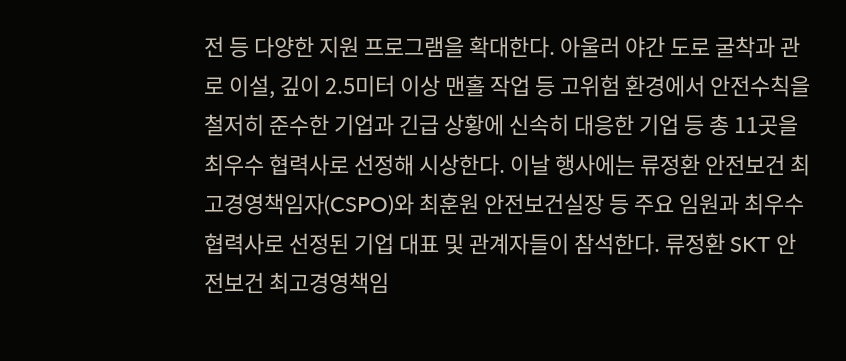전 등 다양한 지원 프로그램을 확대한다. 아울러 야간 도로 굴착과 관로 이설, 깊이 2.5미터 이상 맨홀 작업 등 고위험 환경에서 안전수칙을 철저히 준수한 기업과 긴급 상황에 신속히 대응한 기업 등 총 11곳을 최우수 협력사로 선정해 시상한다. 이날 행사에는 류정환 안전보건 최고경영책임자(CSPO)와 최훈원 안전보건실장 등 주요 임원과 최우수 협력사로 선정된 기업 대표 및 관계자들이 참석한다. 류정환 SKT 안전보건 최고경영책임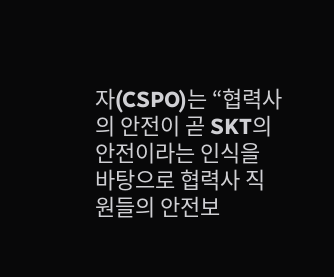자(CSPO)는 “협력사의 안전이 곧 SKT의 안전이라는 인식을 바탕으로 협력사 직원들의 안전보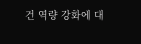건 역량 강화에 대